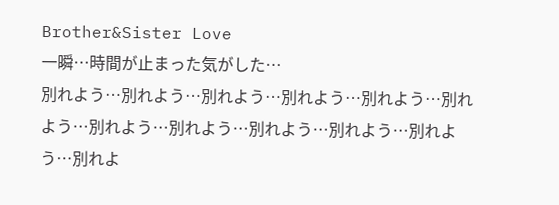Brother&Sister Love
一瞬…時間が止まった気がした…
別れよう…別れよう…別れよう…別れよう…別れよう…別れよう…別れよう…別れよう…別れよう…別れよう…別れよう…別れよ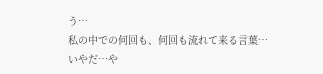う…
私の中での何回も、何回も流れて来る言葉…
いやだ…や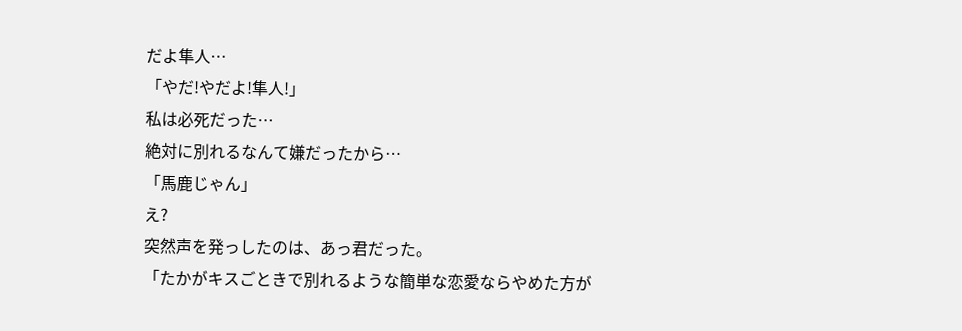だよ隼人…
「やだ!やだよ!隼人!」
私は必死だった…
絶対に別れるなんて嫌だったから…
「馬鹿じゃん」
え?
突然声を発っしたのは、あっ君だった。
「たかがキスごときで別れるような簡単な恋愛ならやめた方が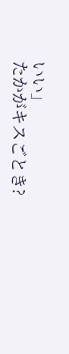いい」
たかがキスごとき?